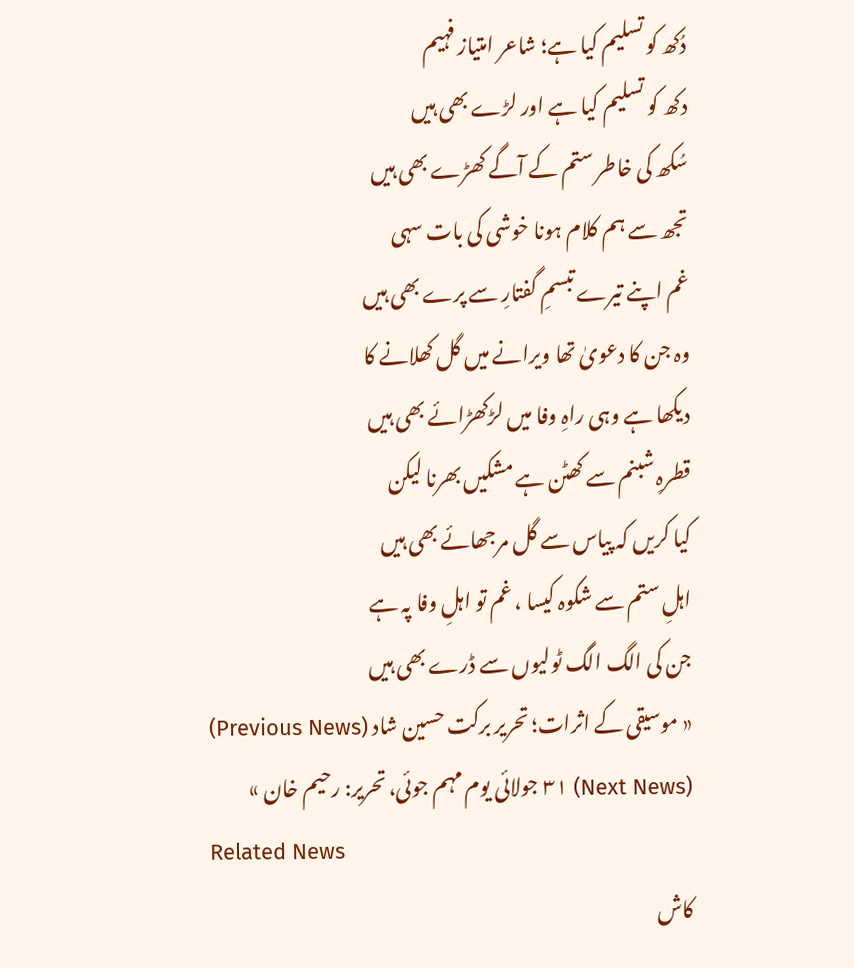دُکھ کو تسليم کيا ہے؛ شاعر امتياز فہيم
دکھ کو تسلیم کیا ہے اور لڑے بھی ہيں
سُکھ کی خاطر ستم کے آگے کھڑے بھی ہیں
تجھ سے ہم کلام ہونا خوشی کی بات سہی
غم اپنے تیرے تبسمِ گفتارِ سے پرے بھی ہيں
وہ جن کا دعویٰ تھا ویرانے میں گل کھلانے کا
دیکھا ہے وہی راہِ وفا میں لڑکھڑائے بھی ہيں
قطرہِ شبنم سے کھٹن ہے مشکیں بھرنا لیکن
کیا کریں کہ پیاس سے گل مرجھائے بھی ہيں
اہلِ ستم سے شکوہ کیسا ، غم تو اہلِ وفا پہ ہے
جن کی الگ الگ ٹولیوں سے ڈرے بھی ہيں
« موسیقی کے اثرات؛ تحریر برکت حسین شاد (Previous News)
(Next News) ٣١ جولائی یوم مہم جوئی، تحرير: رحيم خان »
Related News
کاش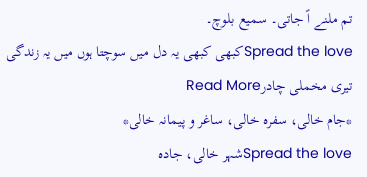تم ملنے اؑ جاتی۔ سمیع بلوچ۔
Spread the loveکبھی کبھی یہ دل میں سوچتا ہوں میں یہ زندگی تیری مخملی چادرRead More
*جام خالی، سفره خالی، ساغر و پیمانہ خالی*
Spread the loveشہر خالی، جاده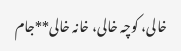خالی، کوچہ خالی، خانہ خالی**جام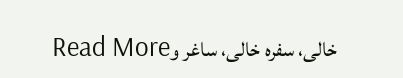خالی، سفره خالی، ساغر وRead More